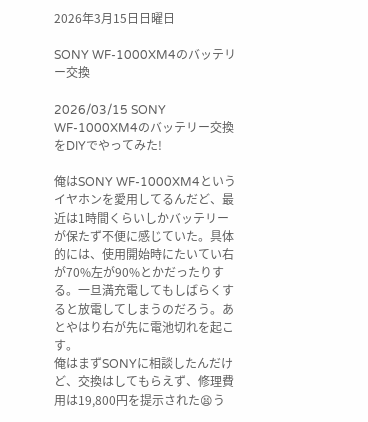2026年3月15日日曜日

SONY WF-1000XM4のバッテリー交換

2026/03/15 SONY WF-1000XM4のバッテリー交換をDIYでやってみた!

俺はSONY WF-1000XM4というイヤホンを愛用してるんだど、最近は1時間くらいしかバッテリーが保たず不便に感じていた。具体的には、使用開始時にたいてい右が70%左が90%とかだったりする。一旦満充電してもしばらくすると放電してしまうのだろう。あとやはり右が先に電池切れを起こす。
俺はまずSONYに相談したんだけど、交換はしてもらえず、修理費用は19,800円を提示された😫う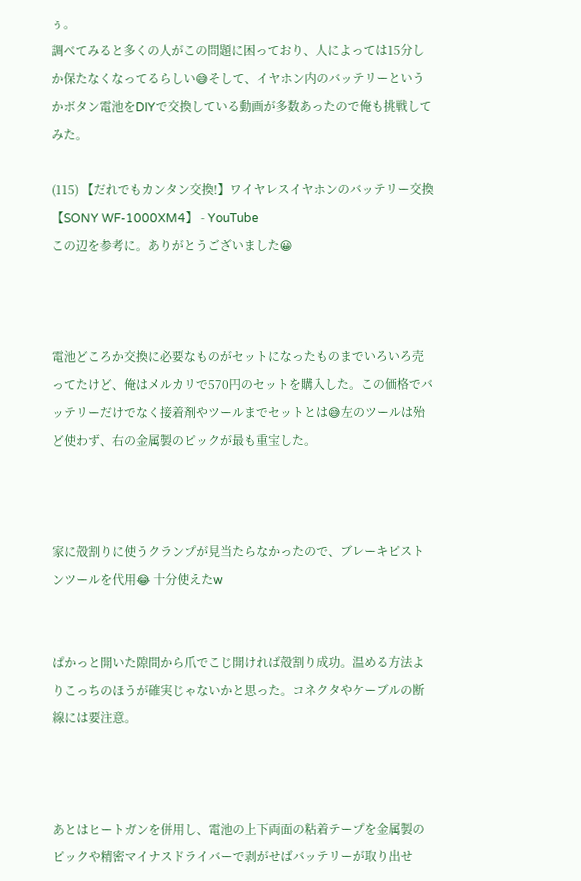ぅ。
調べてみると多くの人がこの問題に困っており、人によっては15分しか保たなくなってるらしい😅そして、イヤホン内のバッテリーというかボタン電池をDIYで交換している動画が多数あったので俺も挑戦してみた。

(115) 【だれでもカンタン交換!】ワイヤレスイヤホンのバッテリー交換【SONY WF-1000XM4】 - YouTube
この辺を参考に。ありがとうございました😀



電池どころか交換に必要なものがセットになったものまでいろいろ売ってたけど、俺はメルカリで570円のセットを購入した。この価格でバッテリーだけでなく接着剤やツールまでセットとは😅左のツールは殆ど使わず、右の金属製のピックが最も重宝した。



家に殻割りに使うクランプが見当たらなかったので、ブレーキピストンツールを代用😂 十分使えたw


ぱかっと開いた隙間から爪でこじ開ければ殻割り成功。温める方法よりこっちのほうが確実じゃないかと思った。コネクタやケーブルの断線には要注意。



あとはヒートガンを併用し、電池の上下両面の粘着テープを金属製のピックや精密マイナスドライバーで剥がせばバッテリーが取り出せ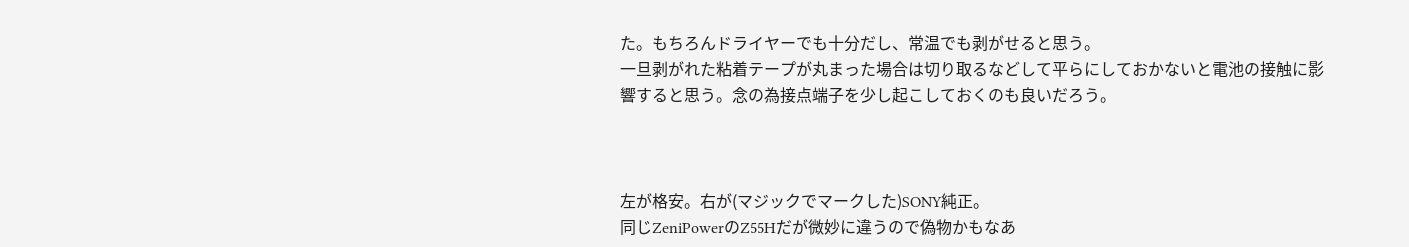た。もちろんドライヤーでも十分だし、常温でも剥がせると思う。
一旦剥がれた粘着テープが丸まった場合は切り取るなどして平らにしておかないと電池の接触に影響すると思う。念の為接点端子を少し起こしておくのも良いだろう。



左が格安。右が(マジックでマークした)SONY純正。
同じZeniPowerのZ55Hだが微妙に違うので偽物かもなあ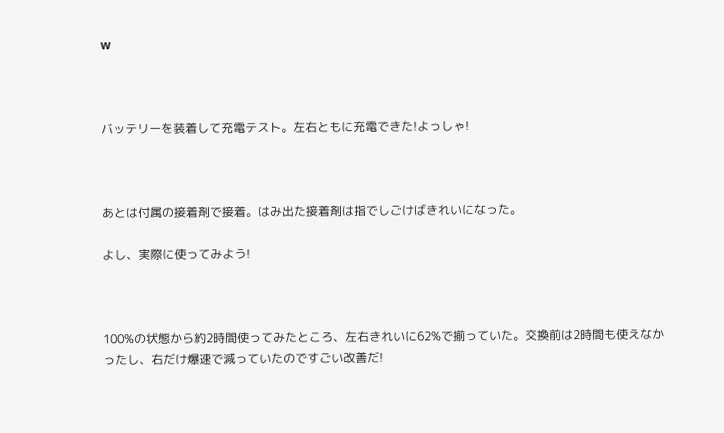w



バッテリーを装着して充電テスト。左右ともに充電できた!よっしゃ!



あとは付属の接着剤で接着。はみ出た接着剤は指でしごけばきれいになった。

よし、実際に使ってみよう!



100%の状態から約2時間使ってみたところ、左右きれいに62%で揃っていた。交換前は2時間も使えなかったし、右だけ爆速で減っていたのですごい改善だ!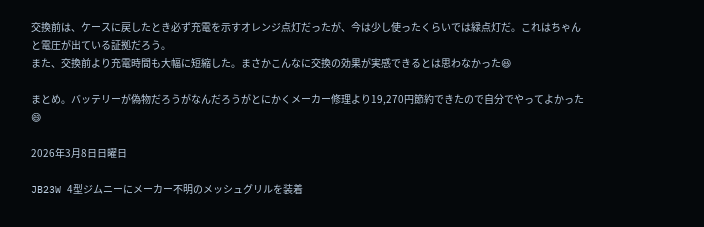交換前は、ケースに戻したとき必ず充電を示すオレンジ点灯だったが、今は少し使ったくらいでは緑点灯だ。これはちゃんと電圧が出ている証拠だろう。
また、交換前より充電時間も大幅に短縮した。まさかこんなに交換の効果が実感できるとは思わなかった😆

まとめ。バッテリーが偽物だろうがなんだろうがとにかくメーカー修理より19,270円節約できたので自分でやってよかった😄

2026年3月8日日曜日

JB23W 4型ジムニーにメーカー不明のメッシュグリルを装着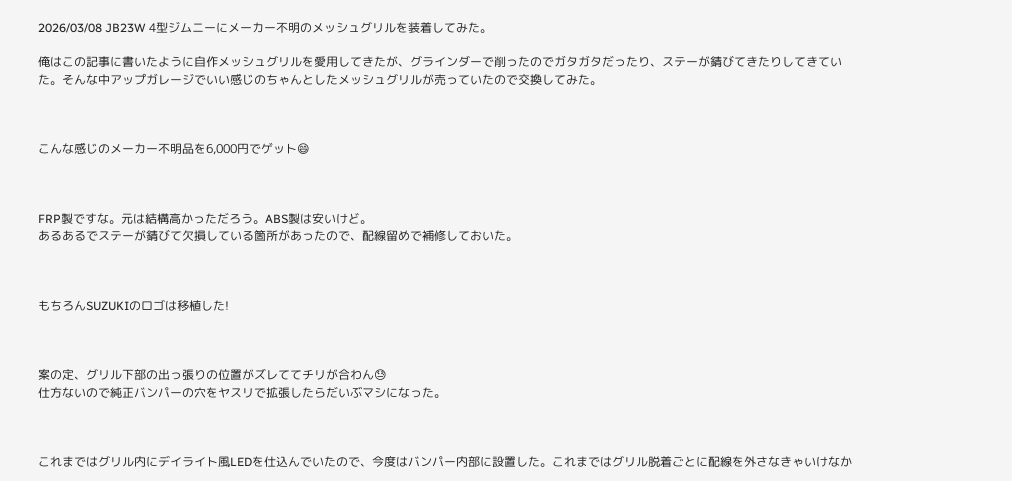2026/03/08 JB23W 4型ジムニーにメーカー不明のメッシュグリルを装着してみた。

俺はこの記事に書いたように自作メッシュグリルを愛用してきたが、グラインダーで削ったのでガタガタだったり、ステーが錆びてきたりしてきていた。そんな中アップガレージでいい感じのちゃんとしたメッシュグリルが売っていたので交換してみた。



こんな感じのメーカー不明品を6,000円でゲット😄



FRP製ですな。元は結構高かっただろう。ABS製は安いけど。
あるあるでステーが錆びて欠損している箇所があったので、配線留めで補修しておいた。



もちろんSUZUKIのロゴは移植した!



案の定、グリル下部の出っ張りの位置がズレててチリが合わん😓
仕方ないので純正バンパーの穴をヤスリで拡張したらだいぶマシになった。



これまではグリル内にデイライト風LEDを仕込んでいたので、今度はバンパー内部に設置した。これまではグリル脱着ごとに配線を外さなきゃいけなか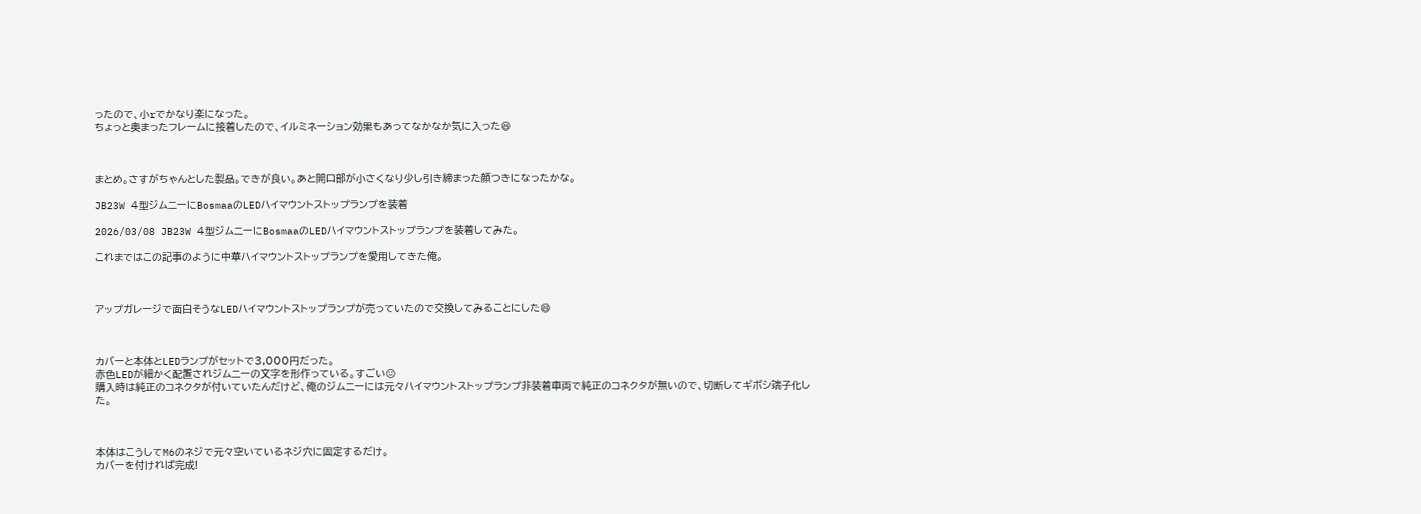ったので、小rでかなり楽になった。
ちょっと奥まったフレームに接着したので、イルミネーション効果もあってなかなか気に入った😆



まとめ。さすがちゃんとした製品。できが良い。あと開口部が小さくなり少し引き締まった顔つきになったかな。

JB23W 4型ジムニーにBosmaaのLEDハイマウントストップランプを装着

2026/03/08 JB23W 4型ジムニーにBosmaaのLEDハイマウントストップランプを装着してみた。

これまではこの記事のように中華ハイマウントストップランプを愛用してきた俺。



アップガレージで面白そうなLEDハイマウントストップランプが売っていたので交換してみることにした😄



カバーと本体とLEDランプがセットで3,000円だった。
赤色LEDが細かく配置されジムニーの文字を形作っている。すごい😐
購入時は純正のコネクタが付いていたんだけど、俺のジムニーには元々ハイマウントストップランプ非装着車両で純正のコネクタが無いので、切断してギボシ端子化した。



本体はこうしてM6のネジで元々空いているネジ穴に固定するだけ。
カバーを付ければ完成!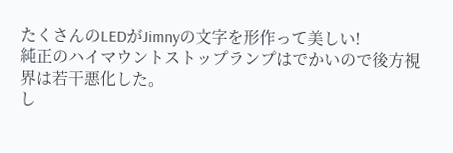たくさんのLEDがJimnyの文字を形作って美しい!
純正のハイマウントストップランプはでかいので後方視界は若干悪化した。
し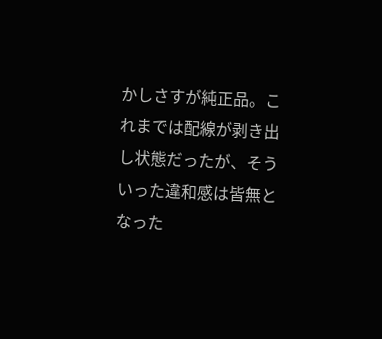かしさすが純正品。これまでは配線が剥き出し状態だったが、そういった違和感は皆無となった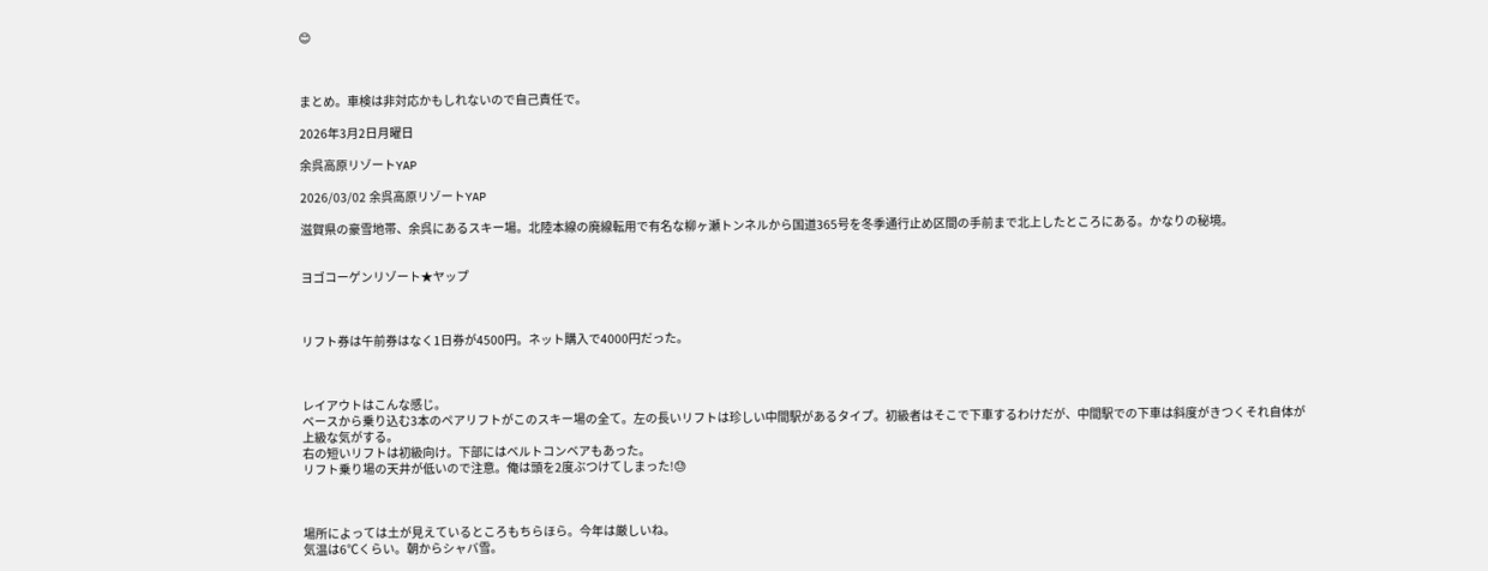😊



まとめ。車検は非対応かもしれないので自己責任で。

2026年3月2日月曜日

余呉高原リゾートYAP

2026/03/02 余呉高原リゾートYAP

滋賀県の豪雪地帯、余呉にあるスキー場。北陸本線の廃線転用で有名な柳ヶ瀬トンネルから国道365号を冬季通行止め区間の手前まで北上したところにある。かなりの秘境。


ヨゴコーゲンリゾート★ヤップ



リフト券は午前券はなく1日券が4500円。ネット購入で4000円だった。



レイアウトはこんな感じ。
ベースから乗り込む3本のペアリフトがこのスキー場の全て。左の長いリフトは珍しい中間駅があるタイプ。初級者はそこで下車するわけだが、中間駅での下車は斜度がきつくそれ自体が上級な気がする。
右の短いリフトは初級向け。下部にはベルトコンベアもあった。
リフト乗り場の天井が低いので注意。俺は頭を2度ぶつけてしまった!😓



場所によっては土が見えているところもちらほら。今年は厳しいね。
気温は6℃くらい。朝からシャバ雪。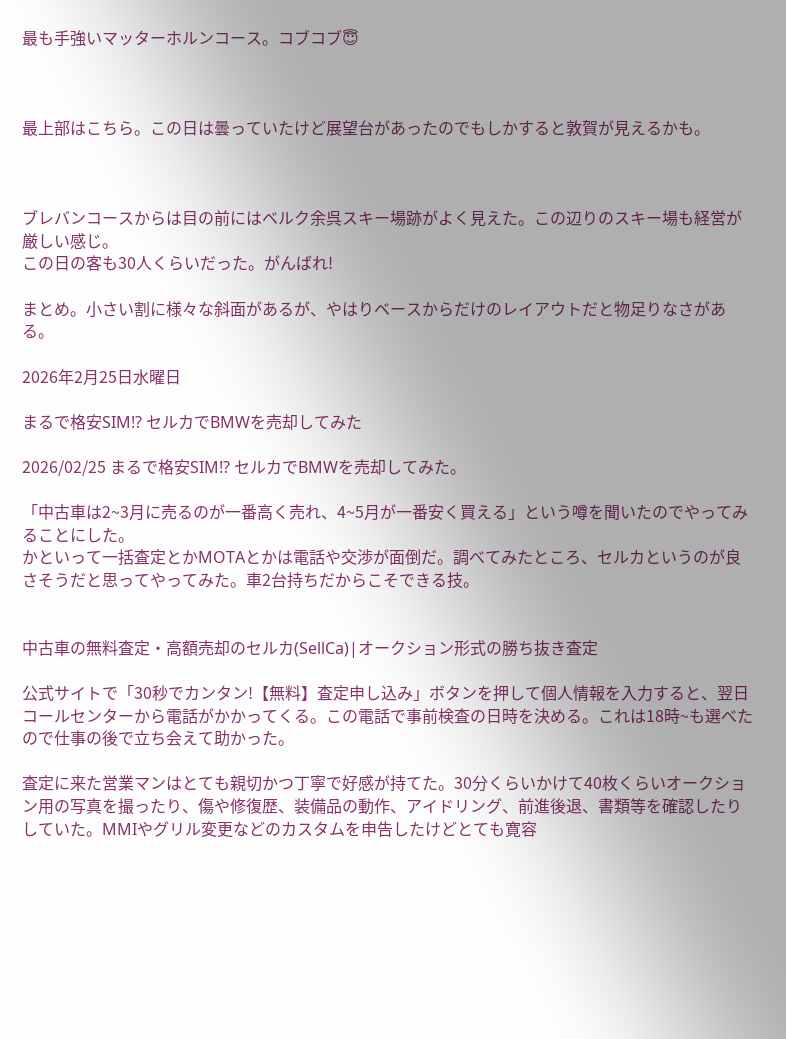最も手強いマッターホルンコース。コブコブ😇



最上部はこちら。この日は曇っていたけど展望台があったのでもしかすると敦賀が見えるかも。



ブレバンコースからは目の前にはベルク余呉スキー場跡がよく見えた。この辺りのスキー場も経営が厳しい感じ。
この日の客も30人くらいだった。がんばれ!

まとめ。小さい割に様々な斜面があるが、やはりベースからだけのレイアウトだと物足りなさがある。

2026年2月25日水曜日

まるで格安SIM!? セルカでBMWを売却してみた

2026/02/25 まるで格安SIM!? セルカでBMWを売却してみた。

「中古車は2~3月に売るのが一番高く売れ、4~5月が一番安く買える」という噂を聞いたのでやってみることにした。
かといって一括査定とかMOTAとかは電話や交渉が面倒だ。調べてみたところ、セルカというのが良さそうだと思ってやってみた。車2台持ちだからこそできる技。


中古車の無料査定・高額売却のセルカ(SellCa)|オークション形式の勝ち抜き査定

公式サイトで「30秒でカンタン!【無料】査定申し込み」ボタンを押して個人情報を入力すると、翌日コールセンターから電話がかかってくる。この電話で事前検査の日時を決める。これは18時~も選べたので仕事の後で立ち会えて助かった。

査定に来た営業マンはとても親切かつ丁寧で好感が持てた。30分くらいかけて40枚くらいオークション用の写真を撮ったり、傷や修復歴、装備品の動作、アイドリング、前進後退、書類等を確認したりしていた。MMIやグリル変更などのカスタムを申告したけどとても寛容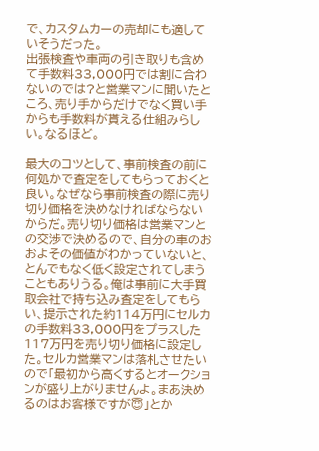で、カスタムカーの売却にも適していそうだった。
出張検査や車両の引き取りも含めて手数料33,000円では割に合わないのでは?と営業マンに聞いたところ、売り手からだけでなく買い手からも手数料が貰える仕組みらしい。なるほど。

最大のコツとして、事前検査の前に何処かで査定をしてもらっておくと良い。なぜなら事前検査の際に売り切り価格を決めなければならないからだ。売り切り価格は営業マンとの交渉で決めるので、自分の車のおおよその価値がわかっていないと、とんでもなく低く設定されてしまうこともありうる。俺は事前に大手買取会社で持ち込み査定をしてもらい、提示された約114万円にセルカの手数料33,000円をプラスした117万円を売り切り価格に設定した。セルカ営業マンは落札させたいので「最初から高くするとオークションが盛り上がりませんよ。まあ決めるのはお客様ですが😇」とか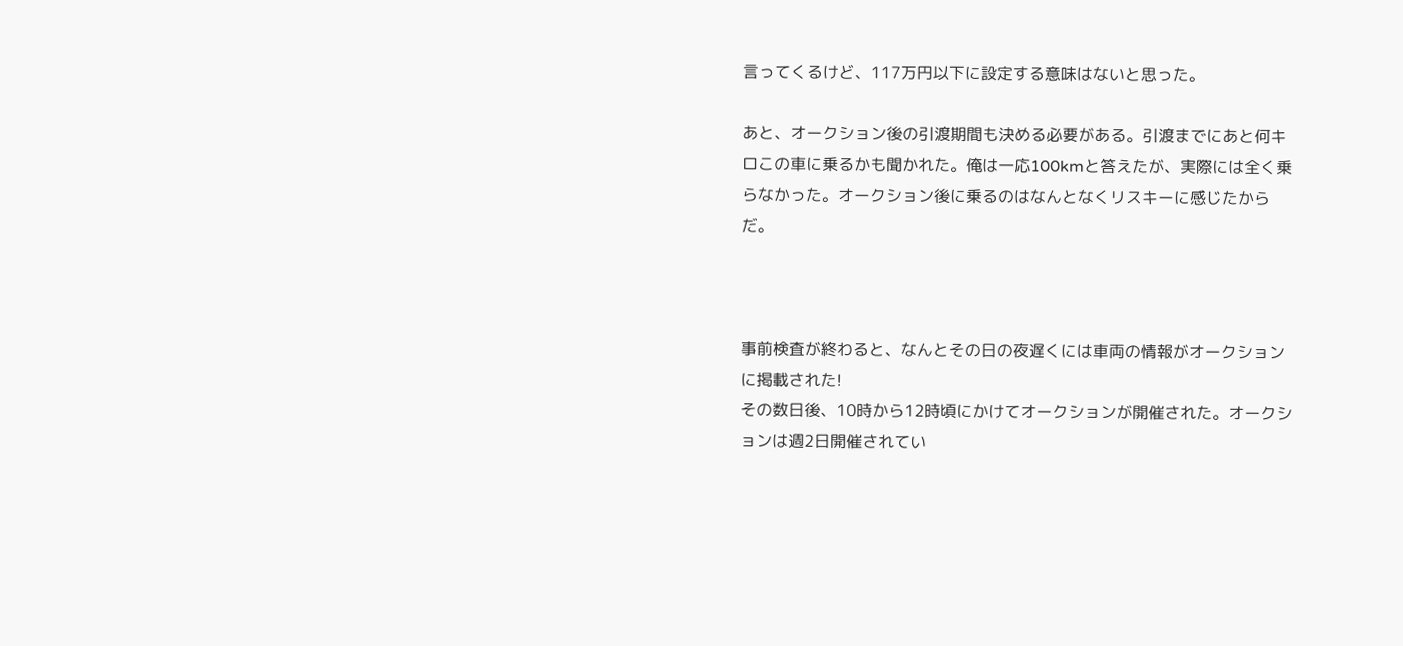言ってくるけど、117万円以下に設定する意味はないと思った。

あと、オークション後の引渡期間も決める必要がある。引渡までにあと何キロこの車に乗るかも聞かれた。俺は一応100kmと答えたが、実際には全く乗らなかった。オークション後に乗るのはなんとなくリスキーに感じたからだ。



事前検査が終わると、なんとその日の夜遅くには車両の情報がオークションに掲載された!
その数日後、10時から12時頃にかけてオークションが開催された。オークションは週2日開催されてい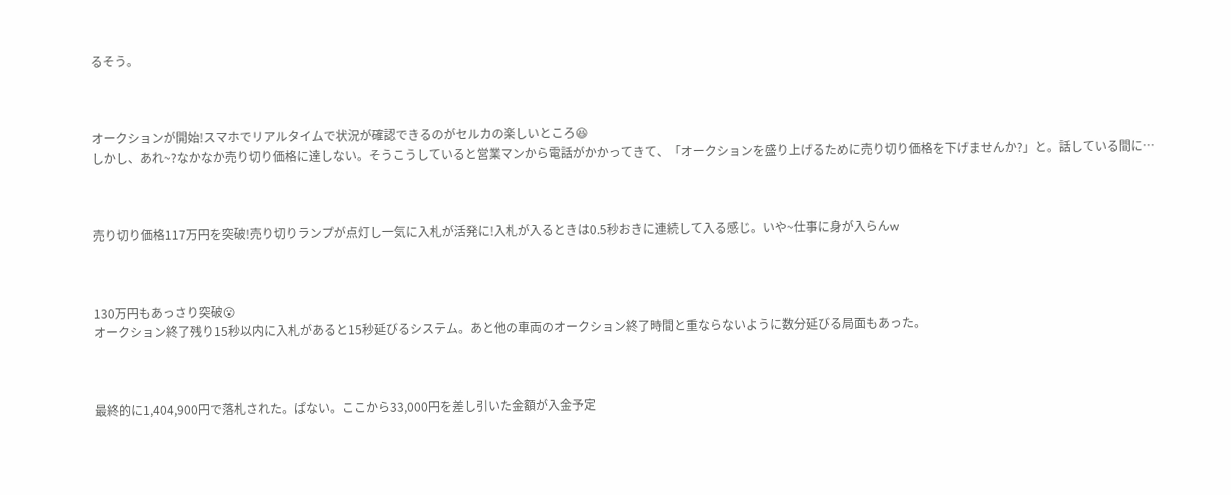るそう。



オークションが開始!スマホでリアルタイムで状況が確認できるのがセルカの楽しいところ😆
しかし、あれ~?なかなか売り切り価格に達しない。そうこうしていると営業マンから電話がかかってきて、「オークションを盛り上げるために売り切り価格を下げませんか?」と。話している間に…



売り切り価格117万円を突破!売り切りランプが点灯し一気に入札が活発に!入札が入るときは0.5秒おきに連続して入る感じ。いや~仕事に身が入らんw



130万円もあっさり突破😮
オークション終了残り15秒以内に入札があると15秒延びるシステム。あと他の車両のオークション終了時間と重ならないように数分延びる局面もあった。



最終的に1,404,900円で落札された。ぱない。ここから33,000円を差し引いた金額が入金予定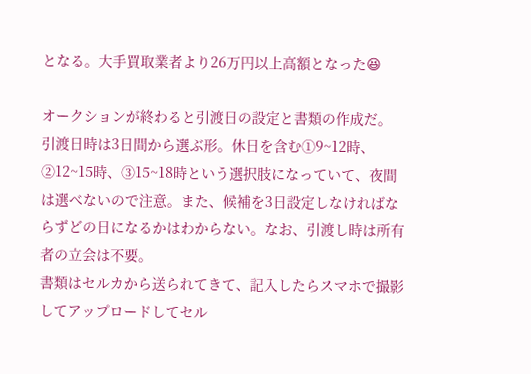となる。大手買取業者より26万円以上高額となった😆

オークションが終わると引渡日の設定と書類の作成だ。
引渡日時は3日間から選ぶ形。休日を含む①9~12時、②12~15時、③15~18時という選択肢になっていて、夜間は選べないので注意。また、候補を3日設定しなければならずどの日になるかはわからない。なお、引渡し時は所有者の立会は不要。
書類はセルカから送られてきて、記入したらスマホで撮影してアップロードしてセル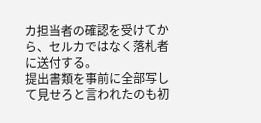カ担当者の確認を受けてから、セルカではなく落札者に送付する。
提出書類を事前に全部写して見せろと言われたのも初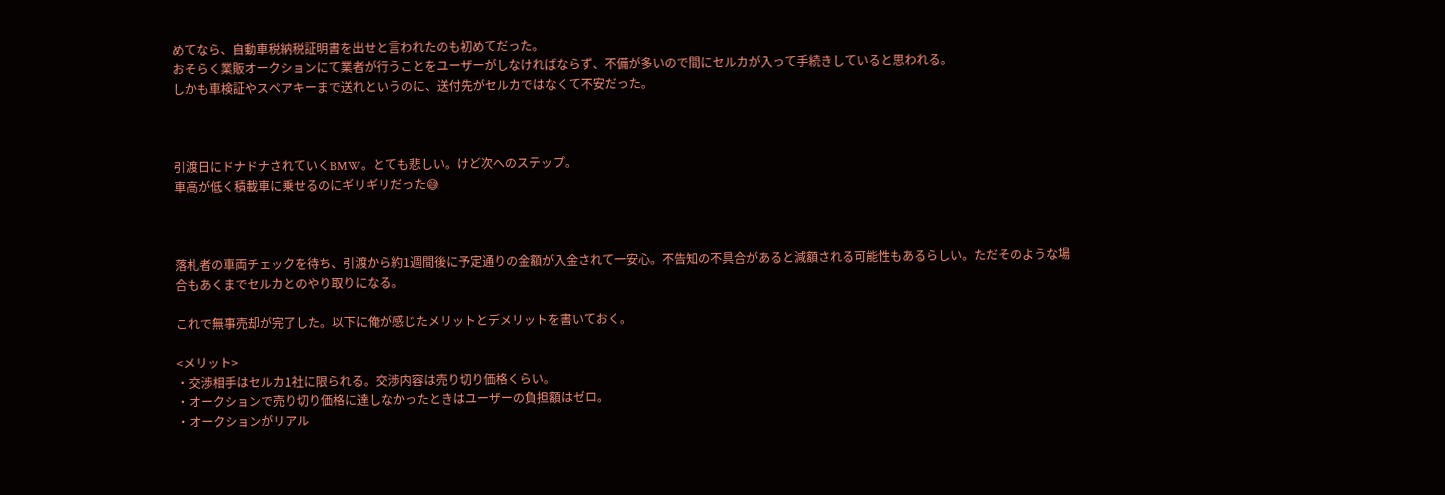めてなら、自動車税納税証明書を出せと言われたのも初めてだった。
おそらく業販オークションにて業者が行うことをユーザーがしなければならず、不備が多いので間にセルカが入って手続きしていると思われる。
しかも車検証やスペアキーまで送れというのに、送付先がセルカではなくて不安だった。



引渡日にドナドナされていくBMW。とても悲しい。けど次へのステップ。
車高が低く積載車に乗せるのにギリギリだった😅



落札者の車両チェックを待ち、引渡から約1週間後に予定通りの金額が入金されて一安心。不告知の不具合があると減額される可能性もあるらしい。ただそのような場合もあくまでセルカとのやり取りになる。

これで無事売却が完了した。以下に俺が感じたメリットとデメリットを書いておく。

<メリット>
・交渉相手はセルカ1社に限られる。交渉内容は売り切り価格くらい。
・オークションで売り切り価格に達しなかったときはユーザーの負担額はゼロ。
・オークションがリアル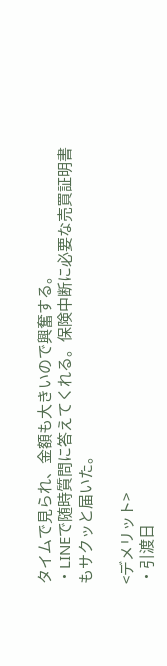タイムで見られ、金額も大きいので興奮する。
・LINEで随時質問に答えてくれる。保険中断に必要な売買証明書もサクッと届いた。

<デメリット>
・引渡日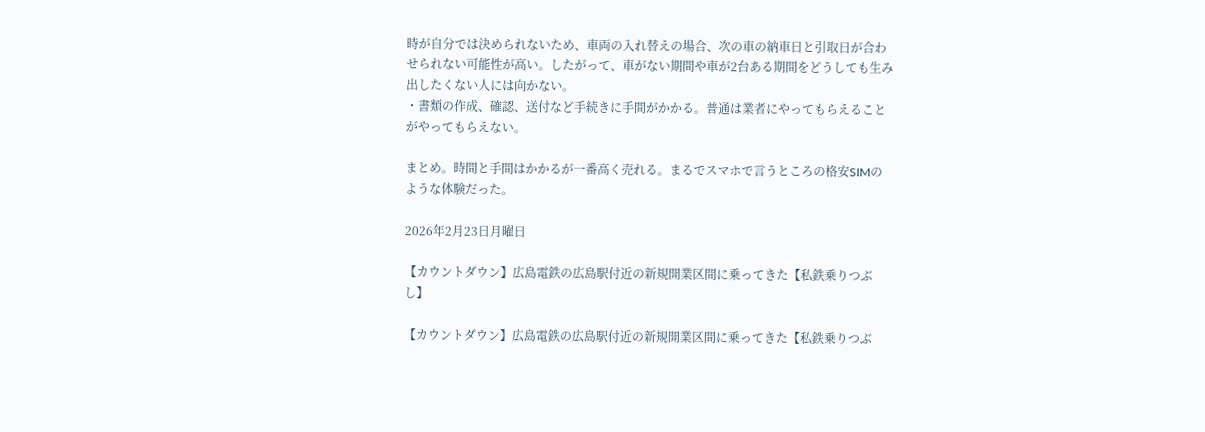時が自分では決められないため、車両の入れ替えの場合、次の車の納車日と引取日が合わせられない可能性が高い。したがって、車がない期間や車が2台ある期間をどうしても生み出したくない人には向かない。
・書類の作成、確認、送付など手続きに手間がかかる。普通は業者にやってもらえることがやってもらえない。

まとめ。時間と手間はかかるが一番高く売れる。まるでスマホで言うところの格安SIMのような体験だった。

2026年2月23日月曜日

【カウントダウン】広島電鉄の広島駅付近の新規開業区間に乗ってきた【私鉄乗りつぶし】

【カウントダウン】広島電鉄の広島駅付近の新規開業区間に乗ってきた【私鉄乗りつぶ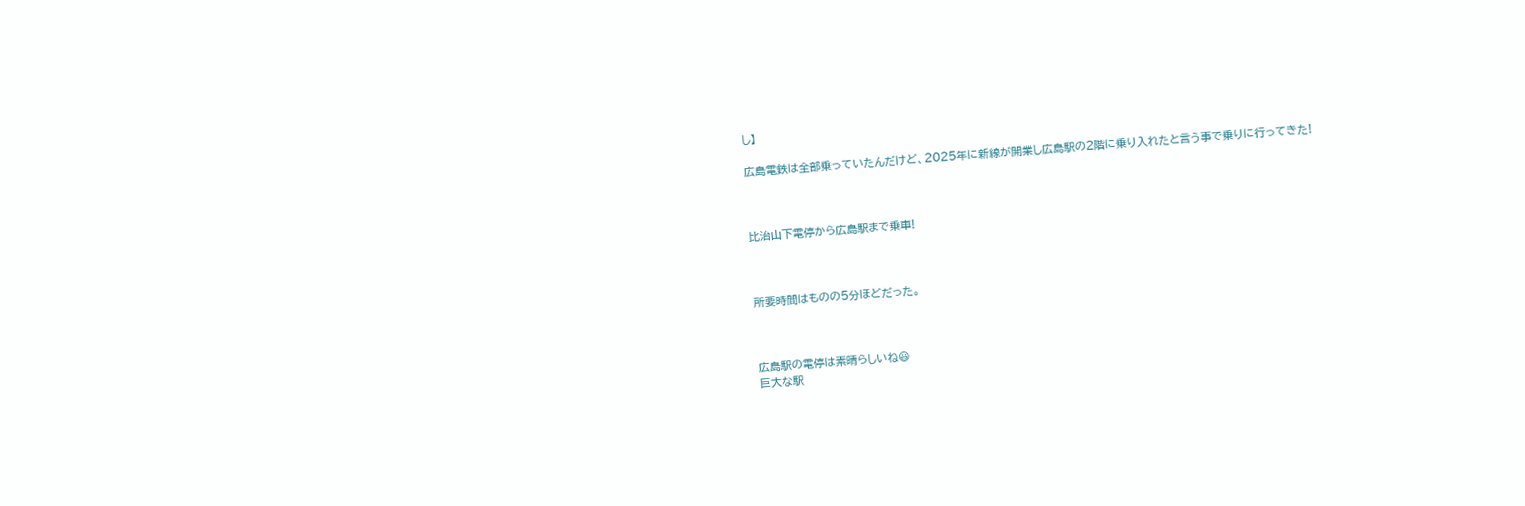し】

広島電鉄は全部乗っていたんだけど、2025年に新線が開業し広島駅の2階に乗り入れたと言う事で乗りに行ってきた!



比治山下電停から広島駅まで乗車!



所要時間はものの5分ほどだった。



広島駅の電停は素晴らしいね😃
巨大な駅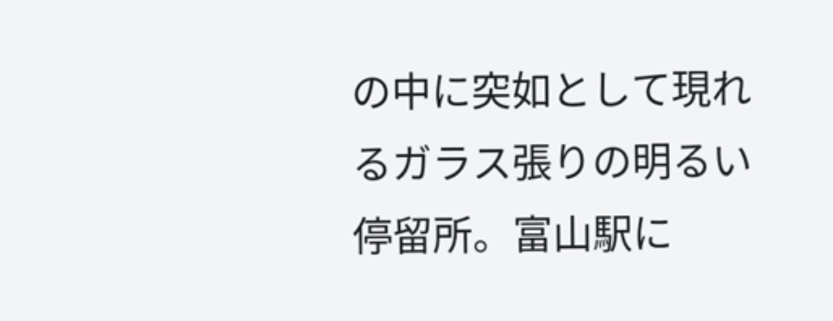の中に突如として現れるガラス張りの明るい停留所。富山駅に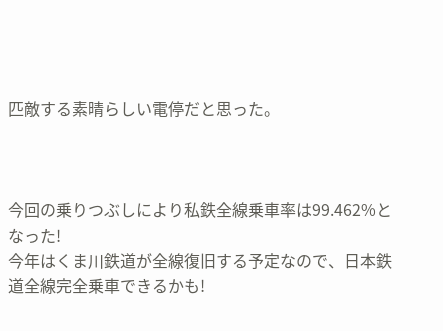匹敵する素晴らしい電停だと思った。



今回の乗りつぶしにより私鉄全線乗車率は99.462%となった!
今年はくま川鉄道が全線復旧する予定なので、日本鉄道全線完全乗車できるかも!